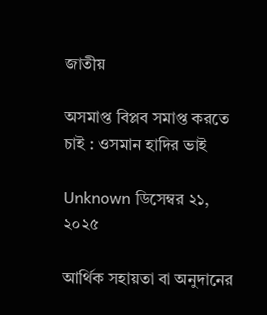জাতীয়

অসমাপ্ত বিপ্লব সমাপ্ত করতে চাই : ওসমান হাদির ভাই

Unknown ডিসেম্বর ২১, ২০২৫

আর্থিক সহায়তা বা অনুদানের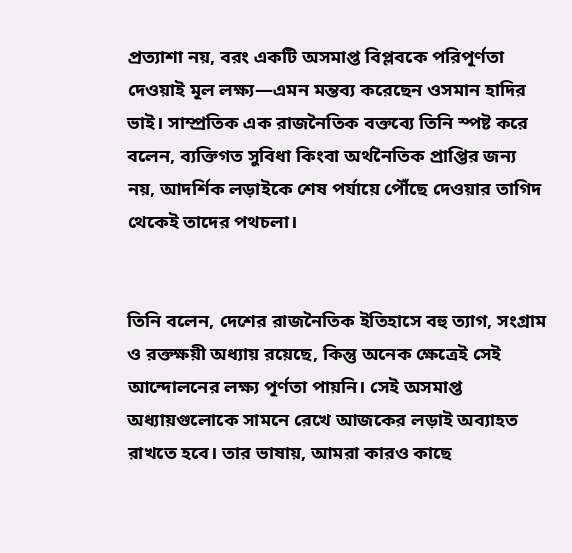প্রত্যাশা নয়, বরং একটি অসমাপ্ত বিপ্লবকে পরিপূর্ণতা দেওয়াই মূল লক্ষ্য—এমন মন্তব্য করেছেন ওসমান হাদির ভাই। সাম্প্রতিক এক রাজনৈতিক বক্তব্যে তিনি স্পষ্ট করে বলেন, ব্যক্তিগত সুবিধা কিংবা অর্থনৈতিক প্রাপ্তির জন্য নয়, আদর্শিক লড়াইকে শেষ পর্যায়ে পৌঁছে দেওয়ার তাগিদ থেকেই তাদের পথচলা।


তিনি বলেন, দেশের রাজনৈতিক ইতিহাসে বহু ত্যাগ, সংগ্রাম ও রক্তক্ষয়ী অধ্যায় রয়েছে, কিন্তু অনেক ক্ষেত্রেই সেই আন্দোলনের লক্ষ্য পূর্ণতা পায়নি। সেই অসমাপ্ত অধ্যায়গুলোকে সামনে রেখে আজকের লড়াই অব্যাহত রাখতে হবে। তার ভাষায়, আমরা কারও কাছে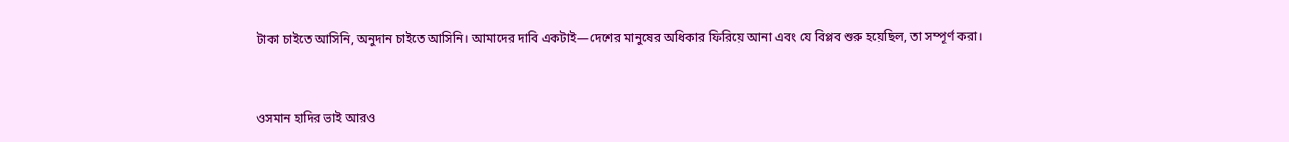টাকা চাইতে আসিনি, অনুদান চাইতে আসিনি। আমাদের দাবি একটাই—দেশের মানুষের অধিকার ফিরিয়ে আনা এবং যে বিপ্লব শুরু হয়েছিল, তা সম্পূর্ণ করা।


ওসমান হাদির ভাই আরও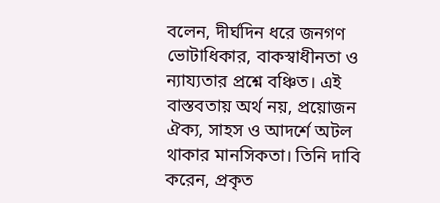বলেন, দীর্ঘদিন ধরে জনগণ ভোটাধিকার, বাকস্বাধীনতা ও ন্যায্যতার প্রশ্নে বঞ্চিত। এই বাস্তবতায় অর্থ নয়, প্রয়োজন ঐক্য, সাহস ও আদর্শে অটল থাকার মানসিকতা। তিনি দাবি করেন, প্রকৃত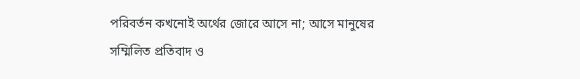পরিবর্তন কখনোই অর্থের জোরে আসে না; আসে মানুষের সম্মিলিত প্রতিবাদ ও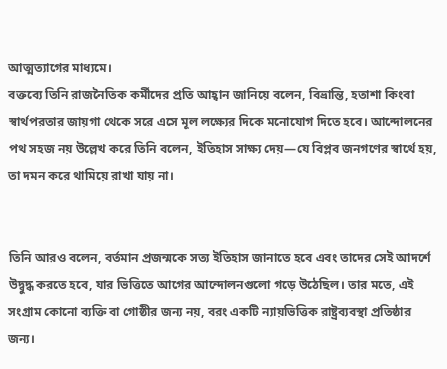আত্মত্যাগের মাধ্যমে।
বক্তব্যে তিনি রাজনৈতিক কর্মীদের প্রতি আহ্বান জানিয়ে বলেন, বিভ্রান্তি, হতাশা কিংবা স্বার্থপরতার জায়গা থেকে সরে এসে মূল লক্ষ্যের দিকে মনোযোগ দিতে হবে। আন্দোলনের পথ সহজ নয় উল্লেখ করে তিনি বলেন, ইতিহাস সাক্ষ্য দেয়—যে বিপ্লব জনগণের স্বার্থে হয়, তা দমন করে থামিয়ে রাখা যায় না।


তিনি আরও বলেন, বর্তমান প্রজন্মকে সত্য ইতিহাস জানাতে হবে এবং তাদের সেই আদর্শে উদ্বুদ্ধ করতে হবে, যার ভিত্তিতে আগের আন্দোলনগুলো গড়ে উঠেছিল। তার মতে, এই সংগ্রাম কোনো ব্যক্তি বা গোষ্ঠীর জন্য নয়, বরং একটি ন্যায়ভিত্তিক রাষ্ট্রব্যবস্থা প্রতিষ্ঠার জন্য।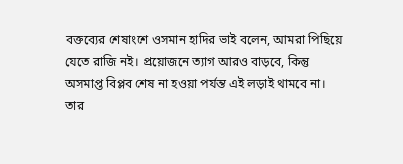বক্তব্যের শেষাংশে ওসমান হাদির ভাই বলেন, আমরা পিছিয়ে যেতে রাজি নই। প্রয়োজনে ত্যাগ আরও বাড়বে, কিন্তু অসমাপ্ত বিপ্লব শেষ না হওয়া পর্যন্ত এই লড়াই থামবে না। তার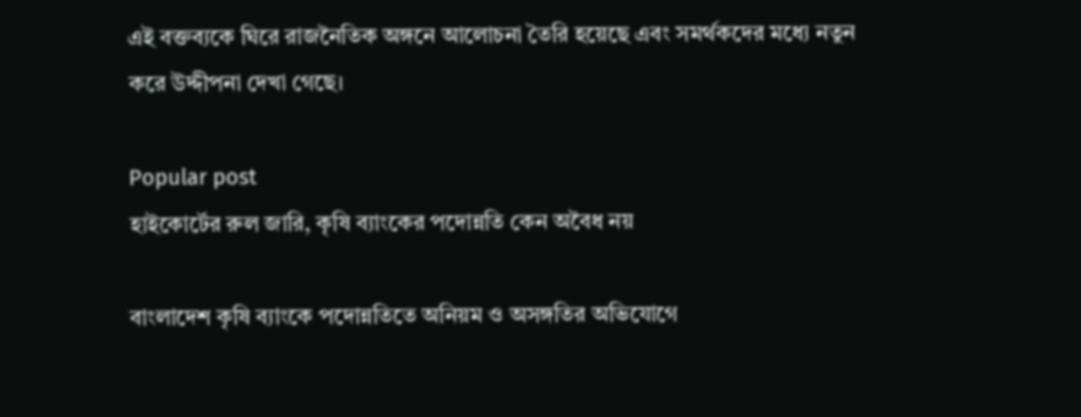এই বক্তব্যকে ঘিরে রাজনৈতিক অঙ্গনে আলোচনা তৈরি হয়েছে এবং সমর্থকদের মধ্যে নতুন করে উদ্দীপনা দেখা গেছে।

Popular post
হাইকোর্টের রুল জারি, কৃষি ব্যাংকের পদোন্নতি কেন অবৈধ নয়

বাংলাদেশ কৃষি ব্যাংকে পদোন্নতিতে অনিয়ম ও অসঙ্গতির অভিযোগে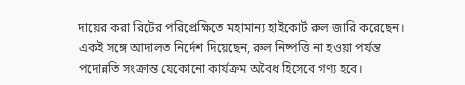দায়ের করা রিটের পরিপ্রেক্ষিতে মহামান্য হাইকোর্ট রুল জারি করেছেন। একই সঙ্গে আদালত নির্দেশ দিয়েছেন, রুল নিষ্পত্তি না হওয়া পর্যন্ত পদোন্নতি সংক্রান্ত যেকোনো কার্যক্রম অবৈধ হিসেবে গণ্য হবে।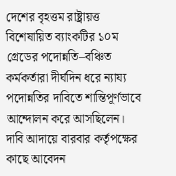দেশের বৃহত্তম রাষ্ট্রায়ত্ত বিশেষায়িত ব্যাংকটির ১০ম গ্রেডের পদোন্নতি–বঞ্চিত কর্মকর্তারা দীর্ঘদিন ধরে ন্যায্য পদোন্নতির দাবিতে শান্তিপূর্ণভাবে আন্দোলন করে আসছিলেন। দাবি আদায়ে বারবার কর্তৃপক্ষের কাছে আবেদন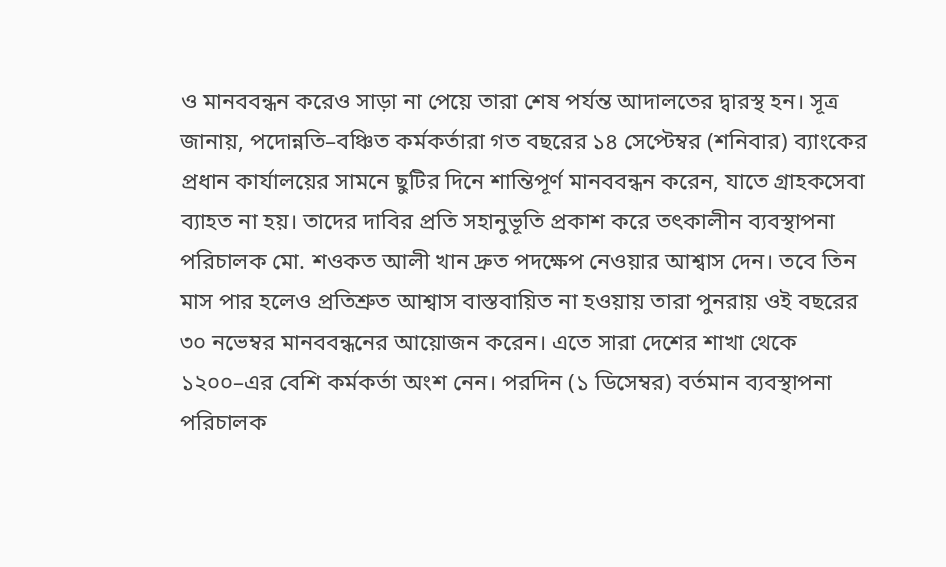ও মানববন্ধন করেও সাড়া না পেয়ে তারা শেষ পর্যন্ত আদালতের দ্বারস্থ হন। সূত্র জানায়, পদোন্নতি–বঞ্চিত কর্মকর্তারা গত বছরের ১৪ সেপ্টেম্বর (শনিবার) ব্যাংকের প্রধান কার্যালয়ের সামনে ছুটির দিনে শান্তিপূর্ণ মানববন্ধন করেন, যাতে গ্রাহকসেবা ব্যাহত না হয়। তাদের দাবির প্রতি সহানুভূতি প্রকাশ করে তৎকালীন ব্যবস্থাপনা পরিচালক মো. শওকত আলী খান দ্রুত পদক্ষেপ নেওয়ার আশ্বাস দেন। তবে তিন মাস পার হলেও প্রতিশ্রুত আশ্বাস বাস্তবায়িত না হওয়ায় তারা পুনরায় ওই বছরের ৩০ নভেম্বর মানববন্ধনের আয়োজন করেন। এতে সারা দেশের শাখা থেকে ১২০০–এর বেশি কর্মকর্তা অংশ নেন। পরদিন (১ ডিসেম্বর) বর্তমান ব্যবস্থাপনা পরিচালক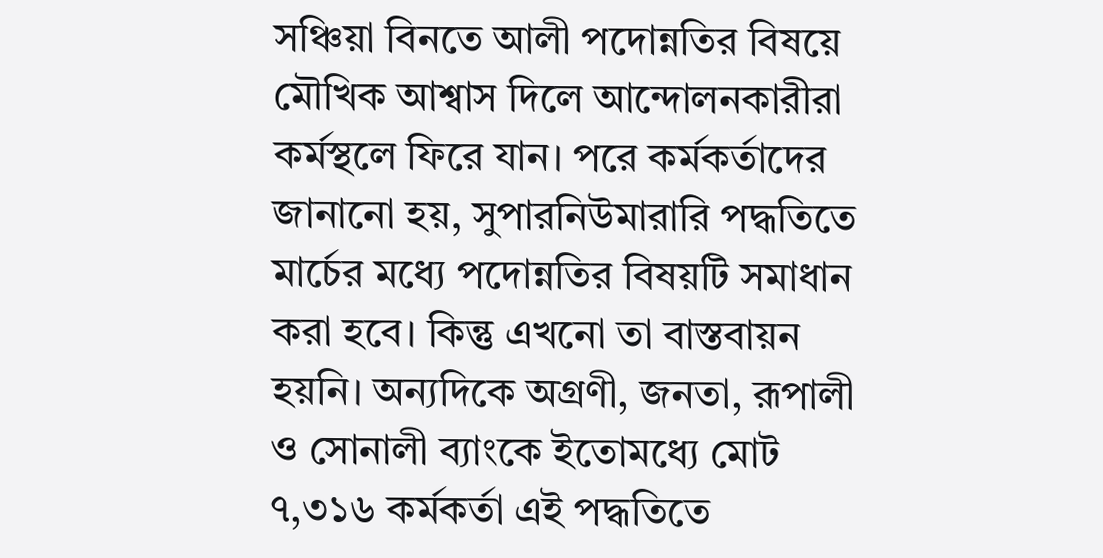সঞ্চিয়া বিনতে আলী পদোন্নতির বিষয়ে মৌখিক আশ্বাস দিলে আন্দোলনকারীরা কর্মস্থলে ফিরে যান। পরে কর্মকর্তাদের জানানো হয়, সুপারনিউমারারি পদ্ধতিতে মার্চের মধ্যে পদোন্নতির বিষয়টি সমাধান করা হবে। কিন্তু এখনো তা বাস্তবায়ন হয়নি। অন্যদিকে অগ্রণী, জনতা, রূপালী ও সোনালী ব্যাংকে ইতোমধ্যে মোট ৭,৩১৬ কর্মকর্তা এই পদ্ধতিতে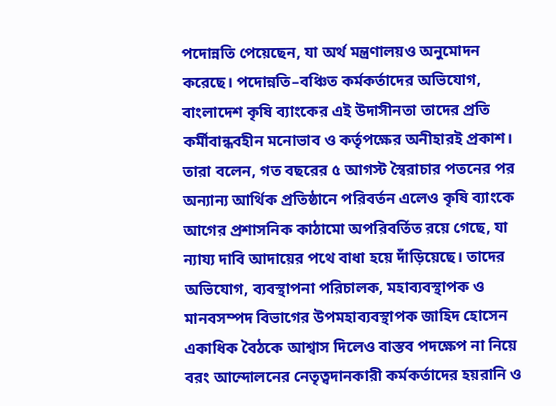পদোন্নতি পেয়েছেন, যা অর্থ মন্ত্রণালয়ও অনুমোদন করেছে। পদোন্নতি–বঞ্চিত কর্মকর্তাদের অভিযোগ, বাংলাদেশ কৃষি ব্যাংকের এই উদাসীনতা তাদের প্রতি কর্মীবান্ধবহীন মনোভাব ও কর্তৃপক্ষের অনীহারই প্রকাশ। তারা বলেন, গত বছরের ৫ আগস্ট স্বৈরাচার পতনের পর অন্যান্য আর্থিক প্রতিষ্ঠানে পরিবর্তন এলেও কৃষি ব্যাংকে আগের প্রশাসনিক কাঠামো অপরিবর্তিত রয়ে গেছে, যা ন্যায্য দাবি আদায়ের পথে বাধা হয়ে দাঁড়িয়েছে। তাদের অভিযোগ, ব্যবস্থাপনা পরিচালক, মহাব্যবস্থাপক ও মানবসম্পদ বিভাগের উপমহাব্যবস্থাপক জাহিদ হোসেন একাধিক বৈঠকে আশ্বাস দিলেও বাস্তব পদক্ষেপ না নিয়ে বরং আন্দোলনের নেতৃত্বদানকারী কর্মকর্তাদের হয়রানি ও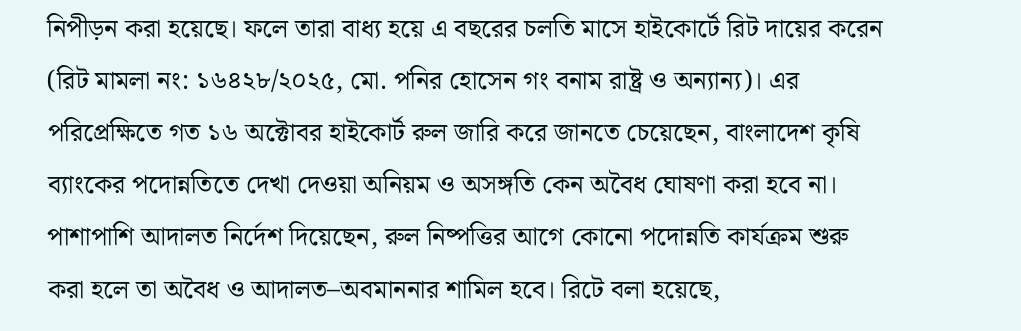নিপীড়ন করা হয়েছে। ফলে তারা বাধ্য হয়ে এ বছরের চলতি মাসে হাইকোর্টে রিট দায়ের করেন (রিট মামলা নং: ১৬৪২৮/২০২৫, মো. পনির হোসেন গং বনাম রাষ্ট্র ও অন্যান্য)। এর পরিপ্রেক্ষিতে গত ১৬ অক্টোবর হাইকোর্ট রুল জারি করে জানতে চেয়েছেন, বাংলাদেশ কৃষি ব্যাংকের পদোন্নতিতে দেখা দেওয়া অনিয়ম ও অসঙ্গতি কেন অবৈধ ঘোষণা করা হবে না। পাশাপাশি আদালত নির্দেশ দিয়েছেন, রুল নিষ্পত্তির আগে কোনো পদোন্নতি কার্যক্রম শুরু করা হলে তা অবৈধ ও আদালত–অবমাননার শামিল হবে। রিটে বলা হয়েছে,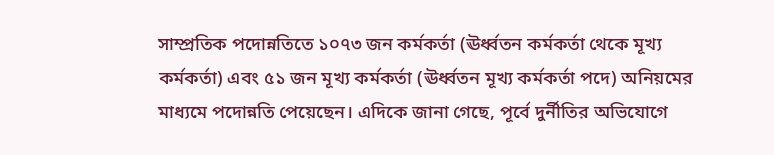সাম্প্রতিক পদোন্নতিতে ১০৭৩ জন কর্মকর্তা (ঊর্ধ্বতন কর্মকর্তা থেকে মূখ্য কর্মকর্তা) এবং ৫১ জন মূখ্য কর্মকর্তা (ঊর্ধ্বতন মূখ্য কর্মকর্তা পদে) অনিয়মের মাধ্যমে পদোন্নতি পেয়েছেন। এদিকে জানা গেছে, পূর্বে দুর্নীতির অভিযোগে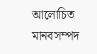আলোচিত মানবসম্পদ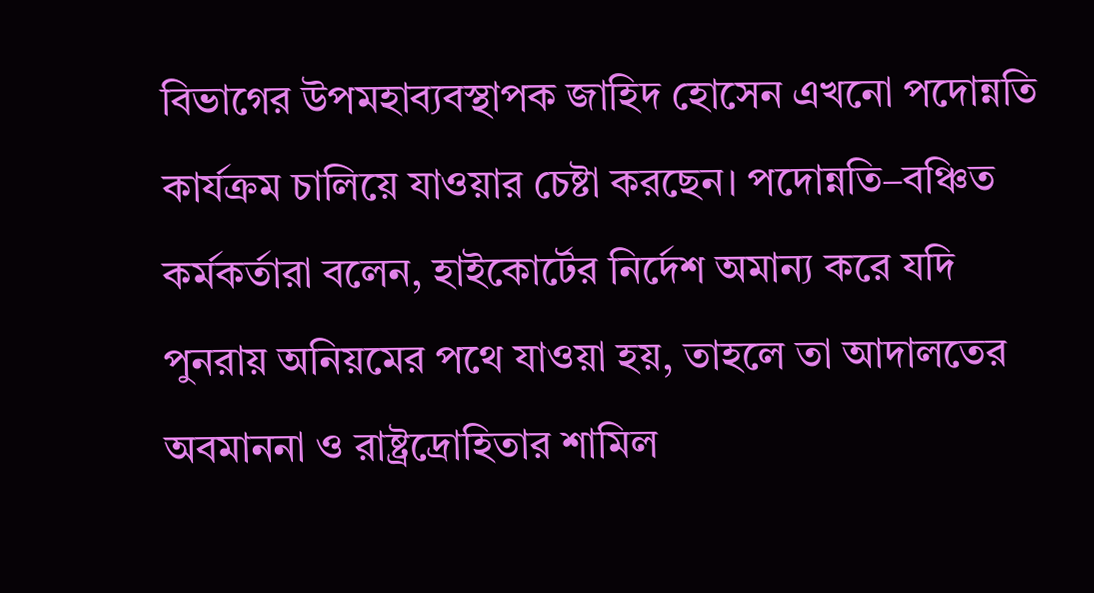বিভাগের উপমহাব্যবস্থাপক জাহিদ হোসেন এখনো পদোন্নতি কার্যক্রম চালিয়ে যাওয়ার চেষ্টা করছেন। পদোন্নতি–বঞ্চিত কর্মকর্তারা বলেন, হাইকোর্টের নির্দেশ অমান্য করে যদি পুনরায় অনিয়মের পথে যাওয়া হয়, তাহলে তা আদালতের অবমাননা ও রাষ্ট্রদ্রোহিতার শামিল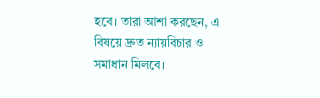হবে। তারা আশা করছেন, এ বিষয়ে দ্রুত ন্যায়বিচার ও সমাধান মিলবে।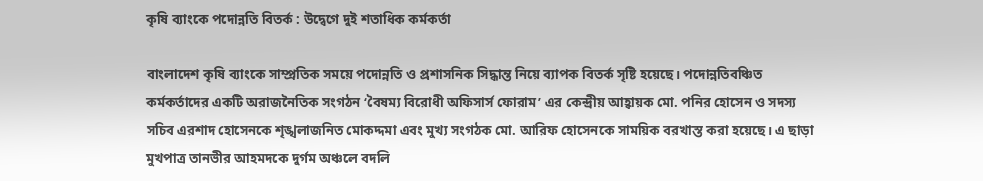কৃষি ব্যাংকে পদোন্নতি বিতর্ক : উদ্বেগে দুই শতাধিক কর্মকর্তা

বাংলাদেশ কৃষি ব্যাংকে সাম্প্রতিক সময়ে পদোন্নতি ও প্রশাসনিক সিদ্ধান্ত নিয়ে ব্যাপক বিতর্ক সৃষ্টি হয়েছে। পদোন্নতিবঞ্চিত কর্মকর্তাদের একটি অরাজনৈতিক সংগঠন ‘বৈষম্য বিরোধী অফিসার্স ফোরাম’ এর কেন্দ্রীয় আহ্বায়ক মো. পনির হোসেন ও সদস্য সচিব এরশাদ হোসেনকে শৃঙ্খলাজনিত মোকদ্দমা এবং মুখ্য সংগঠক মো. আরিফ হোসেনকে সাময়িক বরখাস্ত করা হয়েছে। এ ছাড়া মুখপাত্র তানভীর আহমদকে দুর্গম অঞ্চলে বদলি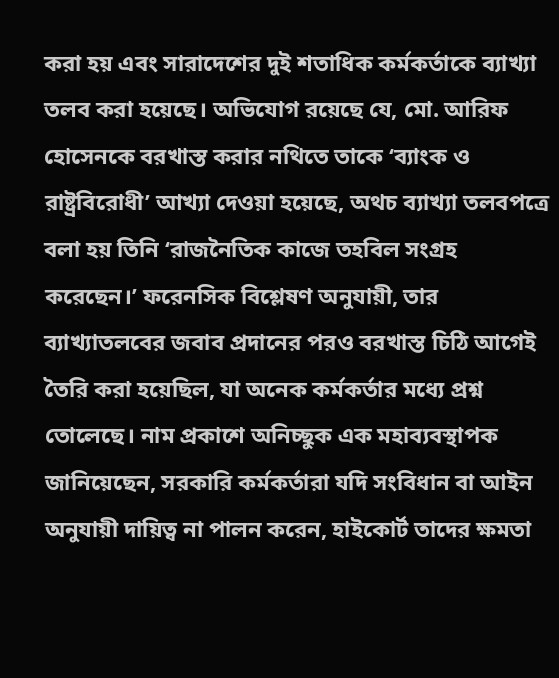করা হয় এবং সারাদেশের দুই শতাধিক কর্মকর্তাকে ব্যাখ্যা তলব করা হয়েছে। অভিযোগ রয়েছে যে, মো. আরিফ হোসেনকে বরখাস্ত করার নথিতে তাকে ‘ব্যাংক ও রাষ্ট্রবিরোধী’ আখ্যা দেওয়া হয়েছে, অথচ ব্যাখ্যা তলবপত্রে বলা হয় তিনি ‘রাজনৈতিক কাজে তহবিল সংগ্রহ করেছেন।’ ফরেনসিক বিশ্লেষণ অনুযায়ী, তার ব্যাখ্যাতলবের জবাব প্রদানের পরও বরখাস্ত চিঠি আগেই তৈরি করা হয়েছিল, যা অনেক কর্মকর্তার মধ্যে প্রশ্ন তোলেছে। নাম প্রকাশে অনিচ্ছুক এক মহাব্যবস্থাপক জানিয়েছেন, সরকারি কর্মকর্তারা যদি সংবিধান বা আইন অনুযায়ী দায়িত্ব না পালন করেন, হাইকোর্ট তাদের ক্ষমতা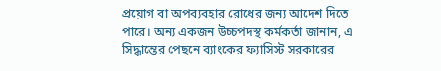প্রয়োগ বা অপব্যবহার রোধের জন্য আদেশ দিতে পারে। অন্য একজন উচ্চপদস্থ কর্মকর্তা জানান, এ সিদ্ধান্তের পেছনে ব্যাংকের ফ্যাসিস্ট সরকারের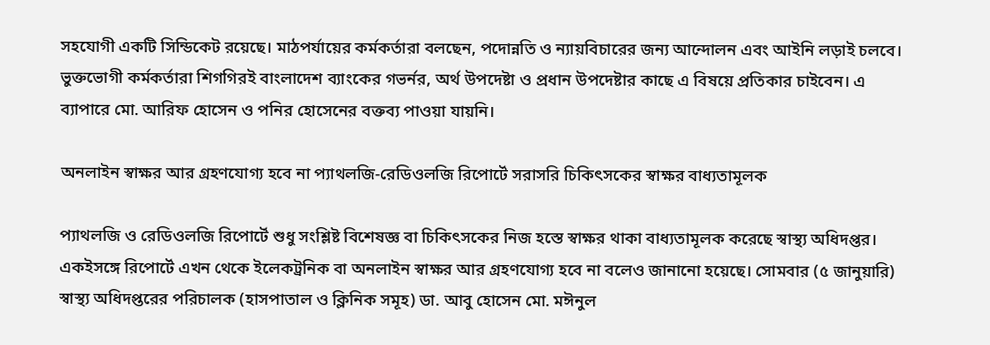সহযোগী একটি সিন্ডিকেট রয়েছে। মাঠপর্যায়ের কর্মকর্তারা বলছেন, পদোন্নতি ও ন্যায়বিচারের জন্য আন্দোলন এবং আইনি লড়াই চলবে। ভুক্তভোগী কর্মকর্তারা শিগগিরই বাংলাদেশ ব্যাংকের গভর্নর, অর্থ উপদেষ্টা ও প্রধান উপদেষ্টার কাছে এ বিষয়ে প্রতিকার চাইবেন। এ ব্যাপারে মো. আরিফ হোসেন ও পনির হোসেনের বক্তব্য পাওয়া যায়নি।

অনলাইন স্বাক্ষর আর গ্রহণযোগ্য হবে না প্যাথলজি-রেডিওলজি রিপোর্টে সরাসরি চিকিৎসকের স্বাক্ষর বাধ্যতামূলক

প্যাথলজি ও রেডিওলজি রিপোর্টে শুধু সংশ্লিষ্ট বিশেষজ্ঞ বা চিকিৎসকের নিজ হস্তে স্বাক্ষর থাকা বাধ্যতামূলক করেছে স্বাস্থ্য অধিদপ্তর। একইসঙ্গে রিপোর্টে এখন থেকে ইলেকট্রনিক বা অনলাইন স্বাক্ষর আর গ্রহণযোগ্য হবে না বলেও জানানো হয়েছে। সোমবার (৫ জানুয়ারি) স্বাস্থ্য অধিদপ্তরের পরিচালক (হাসপাতাল ও ক্লিনিক সমূহ) ডা. আবু হোসেন মো. মঈনুল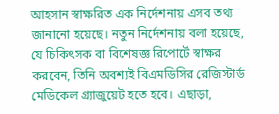আহসান স্বাক্ষরিত এক নির্দেশনায় এসব তথ্য জানানো হয়েছে। নতুন নির্দেশনায় বলা হয়েছে, যে চিকিৎসক বা বিশেষজ্ঞ রিপোর্টে স্বাক্ষর করবেন, তিনি অবশ্যই বিএমডিসির রেজিস্টার্ড মেডিকেল গ্র্যাজুয়েট হতে হবে। এছাড়া,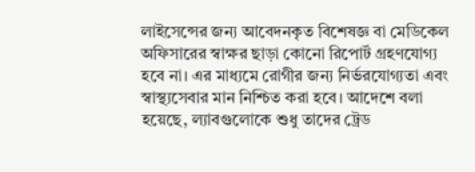লাইসেন্সের জন্য আবেদনকৃত বিশেষজ্ঞ বা মেডিকেল অফিসারের স্বাক্ষর ছাড়া কোনো রিপোর্ট গ্রহণযোগ্য হবে না। এর মাধ্যমে রোগীর জন্য নির্ভরযোগ্যতা এবং স্বাস্থ্যসেবার মান নিশ্চিত করা হবে। আদেশে বলা হয়েছে, ল্যাবগুলোকে শুধু তাদের ট্রেড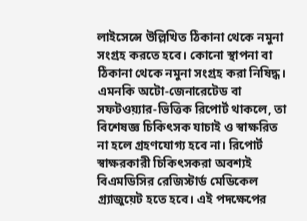লাইসেন্সে উল্লিখিত ঠিকানা থেকে নমুনা সংগ্রহ করতে হবে। কোনো স্থাপনা বা ঠিকানা থেকে নমুনা সংগ্রহ করা নিষিদ্ধ। এমনকি অটো-জেনারেটেড বা সফটওয়্যার-ভিত্তিক রিপোর্ট থাকলে, তা বিশেষজ্ঞ চিকিৎসক যাচাই ও স্বাক্ষরিত না হলে গ্রহণযোগ্য হবে না। রিপোর্ট স্বাক্ষরকারী চিকিৎসকরা অবশ্যই বিএমডিসির রেজিস্টার্ড মেডিকেল গ্র্যাজুয়েট হতে হবে। এই পদক্ষেপের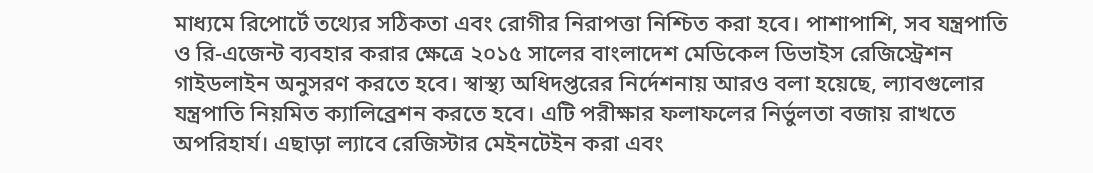মাধ্যমে রিপোর্টে তথ্যের সঠিকতা এবং রোগীর নিরাপত্তা নিশ্চিত করা হবে। পাশাপাশি, সব যন্ত্রপাতি ও রি-এজেন্ট ব্যবহার করার ক্ষেত্রে ২০১৫ সালের বাংলাদেশ মেডিকেল ডিভাইস রেজিস্ট্রেশন গাইডলাইন অনুসরণ করতে হবে। স্বাস্থ্য অধিদপ্তরের নির্দেশনায় আরও বলা হয়েছে, ল্যাবগুলোর যন্ত্রপাতি নিয়মিত ক্যালিব্রেশন করতে হবে। এটি পরীক্ষার ফলাফলের নির্ভুলতা বজায় রাখতে অপরিহার্য। এছাড়া ল্যাবে রেজিস্টার মেইনটেইন করা এবং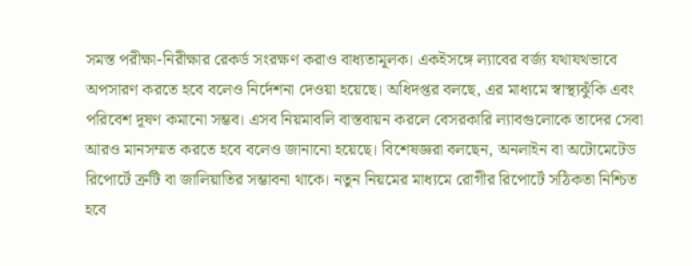সমস্ত পরীক্ষা-নিরীক্ষার রেকর্ড সংরক্ষণ করাও বাধ্যতামূলক। একইসঙ্গে ল্যাবের বর্জ্য যথাযথভাবে অপসারণ করতে হবে বলেও নির্দেশনা দেওয়া হয়েছে। অধিদপ্তর বলছে, এর মাধ্যমে স্বাস্থ্যঝুঁকি এবং পরিবেশ দূষণ কমানো সম্ভব। এসব নিয়মাবলি বাস্তবায়ন করলে বেসরকারি ল্যাবগুলোকে তাদের সেবা আরও মানসম্মত করতে হবে বলেও জানানো হয়েছে। বিশেষজ্ঞরা বলছেন, অনলাইন বা অটোমেটেড রিপোর্টে ত্রুটি বা জালিয়াতির সম্ভাবনা থাকে। নতুন নিয়মের মাধ্যমে রোগীর রিপোর্টে সঠিকতা নিশ্চিত হবে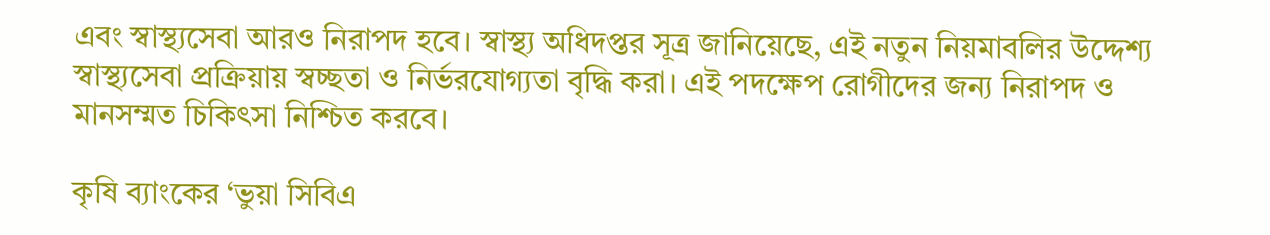এবং স্বাস্থ্যসেবা আরও নিরাপদ হবে। স্বাস্থ্য অধিদপ্তর সূত্র জানিয়েছে, এই নতুন নিয়মাবলির উদ্দেশ্য স্বাস্থ্যসেবা প্রক্রিয়ায় স্বচ্ছতা ও নির্ভরযোগ্যতা বৃদ্ধি করা। এই পদক্ষেপ রোগীদের জন্য নিরাপদ ও মানসম্মত চিকিৎসা নিশ্চিত করবে।

কৃষি ব্যাংকের ‘ভুয়া সিবিএ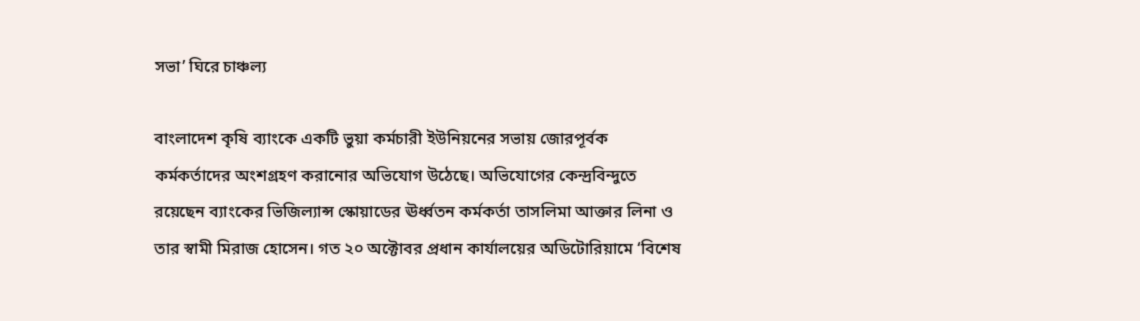সভা’ ঘিরে চাঞ্চল্য

বাংলাদেশ কৃষি ব্যাংকে একটি ভুয়া কর্মচারী ইউনিয়নের সভায় জোরপূর্বক কর্মকর্তাদের অংশগ্রহণ করানোর অভিযোগ উঠেছে। অভিযোগের কেন্দ্রবিন্দুতে রয়েছেন ব্যাংকের ভিজিল্যান্স স্কোয়াডের ঊর্ধ্বতন কর্মকর্তা তাসলিমা আক্তার লিনা ও তার স্বামী মিরাজ হোসেন। গত ২০ অক্টোবর প্রধান কার্যালয়ের অডিটোরিয়ামে ‘বিশেষ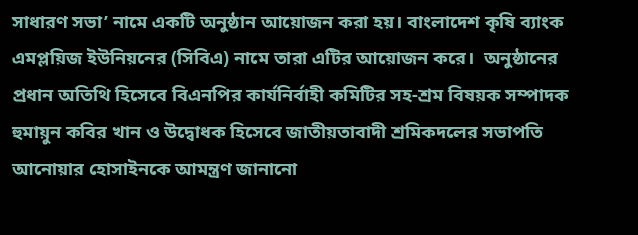সাধারণ সভা’ নামে একটি অনুষ্ঠান আয়োজন করা হয়। বাংলাদেশ কৃষি ব্যাংক এমপ্লয়িজ ইউনিয়নের (সিবিএ) নামে তারা এটির আয়োজন করে।  অনুষ্ঠানের প্রধান অতিথি হিসেবে বিএনপির কার্যনির্বাহী কমিটির সহ-শ্রম বিষয়ক সম্পাদক হুমায়ুন কবির খান ও উদ্বোধক হিসেবে জাতীয়তাবাদী শ্রমিকদলের সভাপতি আনোয়ার হোসাইনকে আমন্ত্রণ জানানো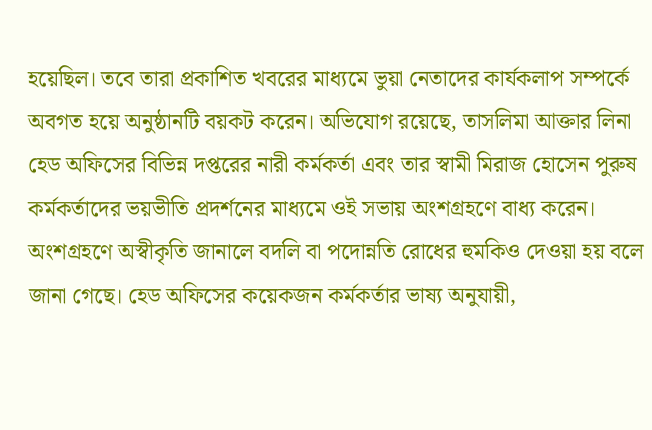হয়েছিল। তবে তারা প্রকাশিত খবরের মাধ্যমে ভুয়া নেতাদের কার্যকলাপ সম্পর্কে অবগত হয়ে অনুষ্ঠানটি বয়কট করেন। অভিযোগ রয়েছে, তাসলিমা আক্তার লিনা হেড অফিসের বিভিন্ন দপ্তরের নারী কর্মকর্তা এবং তার স্বামী মিরাজ হোসেন পুরুষ কর্মকর্তাদের ভয়ভীতি প্রদর্শনের মাধ্যমে ওই সভায় অংশগ্রহণে বাধ্য করেন। অংশগ্রহণে অস্বীকৃতি জানালে বদলি বা পদোন্নতি রোধের হুমকিও দেওয়া হয় বলে জানা গেছে। হেড অফিসের কয়েকজন কর্মকর্তার ভাষ্য অনুযায়ী,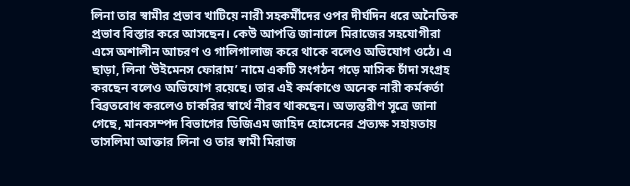লিনা তার স্বামীর প্রভাব খাটিয়ে নারী সহকর্মীদের ওপর দীর্ঘদিন ধরে অনৈতিক প্রভাব বিস্তার করে আসছেন। কেউ আপত্তি জানালে মিরাজের সহযোগীরা এসে অশালীন আচরণ ও গালিগালাজ করে থাকে বলেও অভিযোগ ওঠে। এ ছাড়া, লিনা ‘উইমেনস ফোরাম’ নামে একটি সংগঠন গড়ে মাসিক চাঁদা সংগ্রহ করছেন বলেও অভিযোগ রয়েছে। তার এই কর্মকাণ্ডে অনেক নারী কর্মকর্তা বিব্রতবোধ করলেও চাকরির স্বার্থে নীরব থাকছেন। অভ্যন্তরীণ সূত্রে জানা গেছে, মানবসম্পদ বিভাগের ডিজিএম জাহিদ হোসেনের প্রত্যক্ষ সহায়তায় তাসলিমা আক্তার লিনা ও তার স্বামী মিরাজ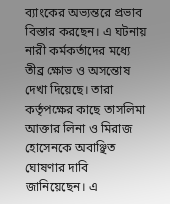ব্যাংকের অভ্যন্তরে প্রভাব বিস্তার করছেন। এ ঘটনায় নারী কর্মকর্তাদের মধ্যে তীব্র ক্ষোভ ও অসন্তোষ দেখা দিয়েছে। তারা কর্তৃপক্ষের কাছে তাসলিমা আক্তার লিনা ও মিরাজ হোসেনকে অবাঞ্ছিত ঘোষণার দাবি জানিয়েছেন। এ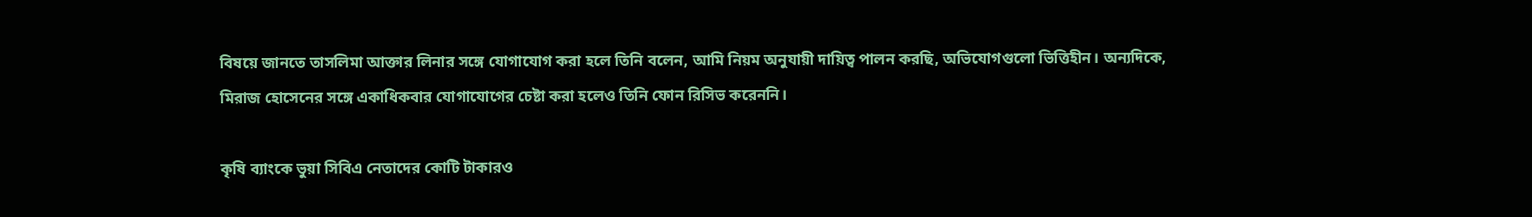বিষয়ে জানতে তাসলিমা আক্তার লিনার সঙ্গে যোগাযোগ করা হলে তিনি বলেন, আমি নিয়ম অনুযায়ী দায়িত্ব পালন করছি, অভিযোগগুলো ভিত্তিহীন। অন্যদিকে, মিরাজ হোসেনের সঙ্গে একাধিকবার যোগাযোগের চেষ্টা করা হলেও তিনি ফোন রিসিভ করেননি।

কৃষি ব্যাংকে ভুয়া সিবিএ নেতাদের কোটি টাকারও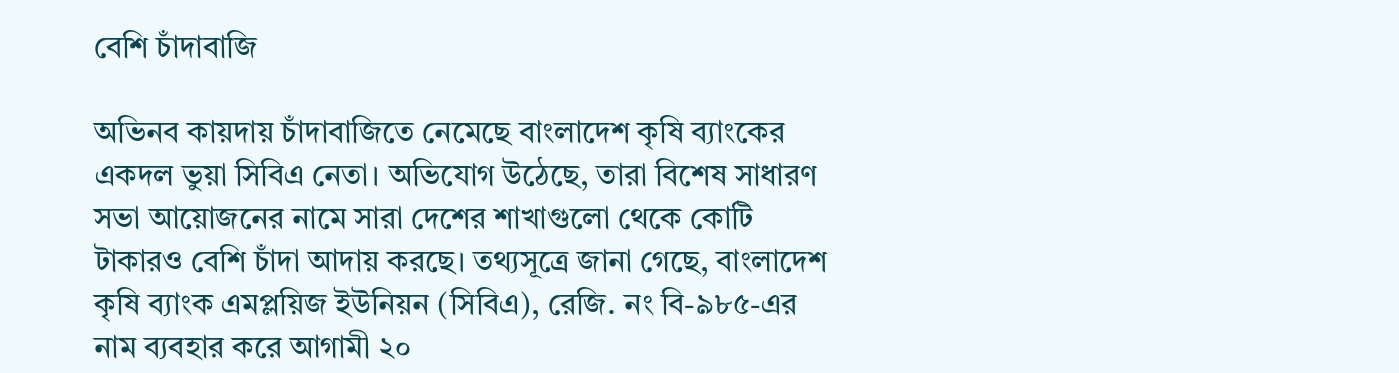বেশি চাঁদাবাজি

অভিনব কায়দায় চাঁদাবাজিতে নেমেছে বাংলাদেশ কৃষি ব্যাংকের একদল ভুয়া সিবিএ নেতা। অভিযোগ উঠেছে, তারা বিশেষ সাধারণ সভা আয়োজনের নামে সারা দেশের শাখাগুলো থেকে কোটি টাকারও বেশি চাঁদা আদায় করছে। তথ্যসূত্রে জানা গেছে, বাংলাদেশ কৃষি ব্যাংক এমপ্লয়িজ ইউনিয়ন (সিবিএ), রেজি. নং বি-৯৮৫-এর নাম ব্যবহার করে আগামী ২০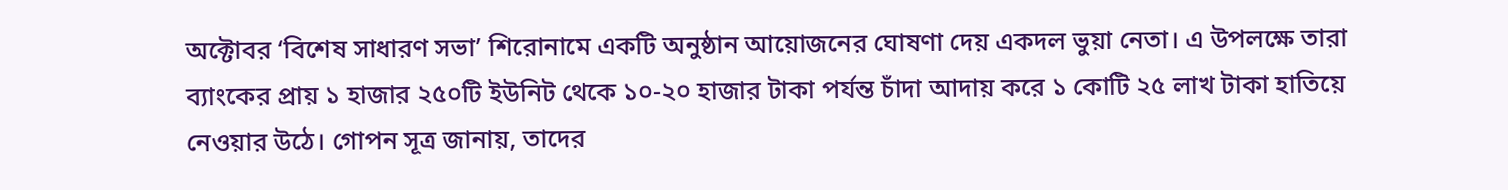অক্টোবর ‘বিশেষ সাধারণ সভা’ শিরোনামে একটি অনুষ্ঠান আয়োজনের ঘোষণা দেয় একদল ভুয়া নেতা। এ উপলক্ষে তারা ব্যাংকের প্রায় ১ হাজার ২৫০টি ইউনিট থেকে ১০-২০ হাজার টাকা পর্যন্ত চাঁদা আদায় করে ১ কোটি ২৫ লাখ টাকা হাতিয়ে নেওয়ার উঠে। গোপন সূত্র জানায়, তাদের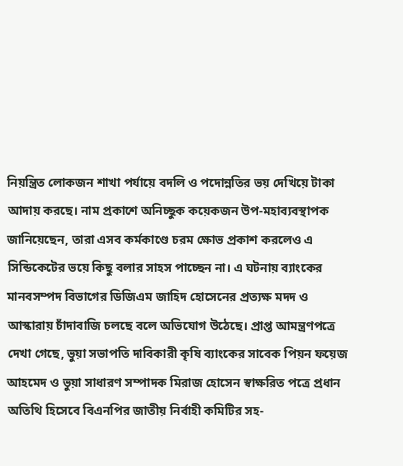নিয়ন্ত্রিত লোকজন শাখা পর্যায়ে বদলি ও পদোন্নতির ভয় দেখিয়ে টাকা আদায় করছে। নাম প্রকাশে অনিচ্ছুক কয়েকজন উপ-মহাব্যবস্থাপক জানিয়েছেন, তারা এসব কর্মকাণ্ডে চরম ক্ষোভ প্রকাশ করলেও এ সিন্ডিকেটের ভয়ে কিছু বলার সাহস পাচ্ছেন না। এ ঘটনায় ব্যাংকের মানবসম্পদ বিভাগের ডিজিএম জাহিদ হোসেনের প্রত্যক্ষ মদদ ও আস্কারায় চাঁদাবাজি চলছে বলে অভিযোগ উঠেছে। প্রাপ্ত আমন্ত্রণপত্রে দেখা গেছে, ভুয়া সভাপতি দাবিকারী কৃষি ব্যাংকের সাবেক পিয়ন ফয়েজ আহমেদ ও ভুয়া সাধারণ সম্পাদক মিরাজ হোসেন স্বাক্ষরিত পত্রে প্রধান অতিথি হিসেবে বিএনপির জাতীয় নির্বাহী কমিটির সহ-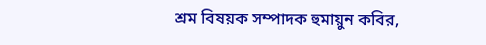শ্রম বিষয়ক সম্পাদক হুমায়ুন কবির,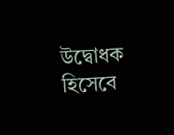উদ্বোধক হিসেবে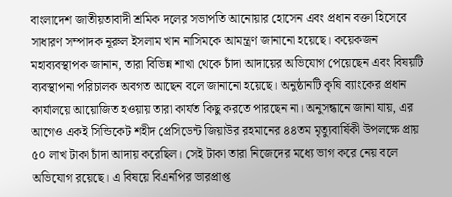বাংলাদেশ জাতীয়তাবাদী শ্রমিক দলের সভাপতি আনোয়ার হোসেন এবং প্রধান বক্তা হিসেবে সাধারণ সম্পাদক নূরুল ইসলাম খান নাসিমকে আমন্ত্রণ জানানো হয়েছে। কয়েকজন মহাব্যবস্থাপক জানান, তারা বিভিন্ন শাখা থেকে চাঁদা আদায়ের অভিযোগ পেয়েছেন এবং বিষয়টি ব্যবস্থাপনা পরিচালক অবগত আছেন বলে জানানো হয়েছে। অনুষ্ঠানটি কৃষি ব্যাংকের প্রধান কার্যালয়ে আয়োজিত হওয়ায় তারা কার্যত কিছু করতে পারছেন না। অনুসন্ধানে জানা যায়, এর আগেও একই সিন্ডিকেট শহীদ প্রেসিডেন্ট জিয়াউর রহমানের ৪৪তম মৃত্যুবার্ষিকী উপলক্ষে প্রায় ৫০ লাখ টাকা চাঁদা আদায় করেছিল। সেই টাকা তারা নিজেদের মধ্যে ভাগ করে নেয় বলে অভিযোগ রয়েছে। এ বিষয়ে বিএনপির ভারপ্রাপ্ত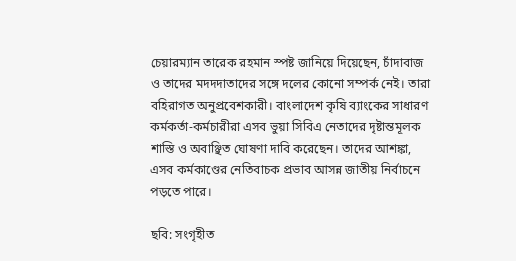চেয়ারম্যান তারেক রহমান স্পষ্ট জানিয়ে দিয়েছেন, চাঁদাবাজ ও তাদের মদদদাতাদের সঙ্গে দলের কোনো সম্পর্ক নেই। তারা বহিরাগত অনুপ্রবেশকারী। বাংলাদেশ কৃষি ব্যাংকের সাধারণ কর্মকর্তা-কর্মচারীরা এসব ভুয়া সিবিএ নেতাদের দৃষ্টান্তমূলক শাস্তি ও অবাঞ্ছিত ঘোষণা দাবি করেছেন। তাদের আশঙ্কা, এসব কর্মকাণ্ডের নেতিবাচক প্রভাব আসন্ন জাতীয় নির্বাচনে পড়তে পারে।

ছবি: সংগৃহীত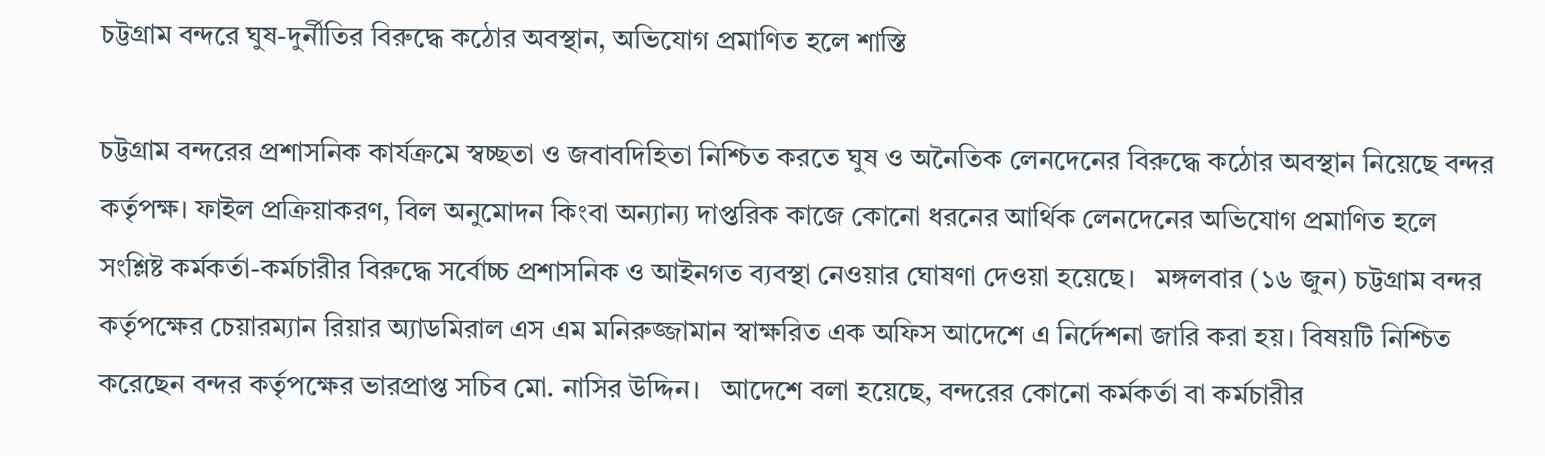চট্টগ্রাম বন্দরে ঘুষ-দুর্নীতির বিরুদ্ধে কঠোর অবস্থান, অভিযোগ প্রমাণিত হলে শাস্তি

চট্টগ্রাম বন্দরের প্রশাসনিক কার্যক্রমে স্বচ্ছতা ও জবাবদিহিতা নিশ্চিত করতে ঘুষ ও অনৈতিক লেনদেনের বিরুদ্ধে কঠোর অবস্থান নিয়েছে বন্দর কর্তৃপক্ষ। ফাইল প্রক্রিয়াকরণ, বিল অনুমোদন কিংবা অন্যান্য দাপ্তরিক কাজে কোনো ধরনের আর্থিক লেনদেনের অভিযোগ প্রমাণিত হলে সংশ্লিষ্ট কর্মকর্তা-কর্মচারীর বিরুদ্ধে সর্বোচ্চ প্রশাসনিক ও আইনগত ব্যবস্থা নেওয়ার ঘোষণা দেওয়া হয়েছে।   মঙ্গলবার (১৬ জুন) চট্টগ্রাম বন্দর কর্তৃপক্ষের চেয়ারম্যান রিয়ার অ্যাডমিরাল এস এম মনিরুজ্জামান স্বাক্ষরিত এক অফিস আদেশে এ নির্দেশনা জারি করা হয়। বিষয়টি নিশ্চিত করেছেন বন্দর কর্তৃপক্ষের ভারপ্রাপ্ত সচিব মো. নাসির উদ্দিন।   আদেশে বলা হয়েছে, বন্দরের কোনো কর্মকর্তা বা কর্মচারীর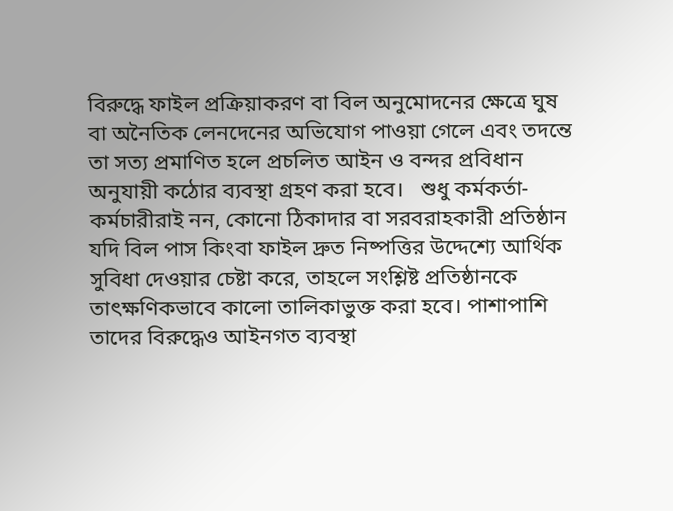বিরুদ্ধে ফাইল প্রক্রিয়াকরণ বা বিল অনুমোদনের ক্ষেত্রে ঘুষ বা অনৈতিক লেনদেনের অভিযোগ পাওয়া গেলে এবং তদন্তে তা সত্য প্রমাণিত হলে প্রচলিত আইন ও বন্দর প্রবিধান অনুযায়ী কঠোর ব্যবস্থা গ্রহণ করা হবে।   শুধু কর্মকর্তা-কর্মচারীরাই নন, কোনো ঠিকাদার বা সরবরাহকারী প্রতিষ্ঠান যদি বিল পাস কিংবা ফাইল দ্রুত নিষ্পত্তির উদ্দেশ্যে আর্থিক সুবিধা দেওয়ার চেষ্টা করে, তাহলে সংশ্লিষ্ট প্রতিষ্ঠানকে তাৎক্ষণিকভাবে কালো তালিকাভুক্ত করা হবে। পাশাপাশি তাদের বিরুদ্ধেও আইনগত ব্যবস্থা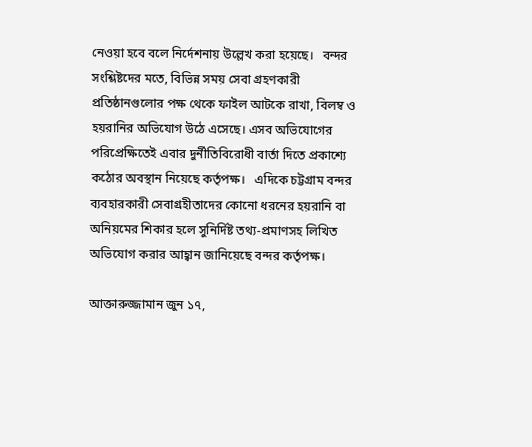নেওয়া হবে বলে নির্দেশনায় উল্লেখ করা হয়েছে।   বন্দর সংশ্লিষ্টদের মতে, বিভিন্ন সময় সেবা গ্রহণকারী প্রতিষ্ঠানগুলোর পক্ষ থেকে ফাইল আটকে রাখা, বিলম্ব ও হয়রানির অভিযোগ উঠে এসেছে। এসব অভিযোগের পরিপ্রেক্ষিতেই এবার দুর্নীতিবিরোধী বার্তা দিতে প্রকাশ্যে কঠোর অবস্থান নিয়েছে কর্তৃপক্ষ।   এদিকে চট্টগ্রাম বন্দর ব্যবহারকারী সেবাগ্রহীতাদের কোনো ধরনের হয়রানি বা অনিয়মের শিকার হলে সুনির্দিষ্ট তথ্য-প্রমাণসহ লিখিত অভিযোগ করার আহ্বান জানিয়েছে বন্দর কর্তৃপক্ষ।

আক্তারুজ্জামান জুন ১৭,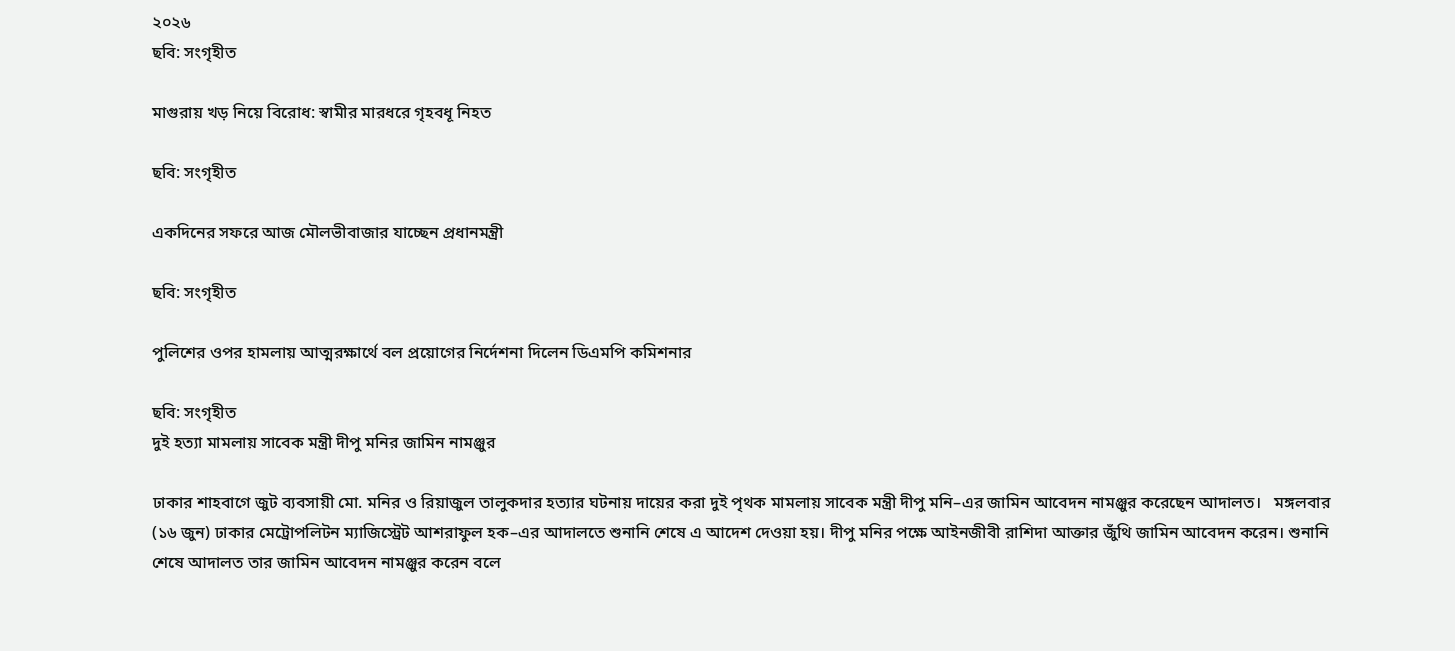২০২৬
ছবি: সংগৃহীত

মাগুরায় খড় নিয়ে বিরোধ: স্বামীর মারধরে গৃহবধূ নিহত

ছবি: সংগৃহীত

একদিনের সফরে আজ মৌলভীবাজার যাচ্ছেন প্রধানমন্ত্রী

ছবি: সংগৃহীত

পুলিশের ওপর হামলায় আত্মরক্ষার্থে বল প্রয়োগের নির্দেশনা দিলেন ডিএমপি কমিশনার

ছবি: সংগৃহীত
দুই হত্যা মামলায় সাবেক মন্ত্রী দীপু মনির জামিন নামঞ্জুর

ঢাকার শাহবাগে জুট ব্যবসায়ী মো. মনির ও রিয়াজুল তালুকদার হত্যার ঘটনায় দায়ের করা দুই পৃথক মামলায় সাবেক মন্ত্রী দীপু মনি–এর জামিন আবেদন নামঞ্জুর করেছেন আদালত।   মঙ্গলবার (১৬ জুন) ঢাকার মেট্রোপলিটন ম্যাজিস্ট্রেট আশরাফুল হক–এর আদালতে শুনানি শেষে এ আদেশ দেওয়া হয়। দীপু মনির পক্ষে আইনজীবী রাশিদা আক্তার জুঁথি জামিন আবেদন করেন। শুনানি শেষে আদালত তার জামিন আবেদন নামঞ্জুর করেন বলে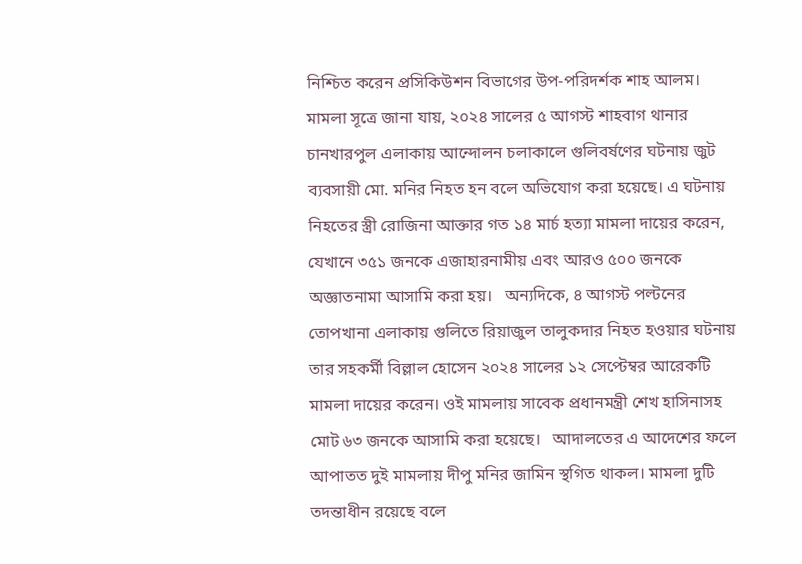নিশ্চিত করেন প্রসিকিউশন বিভাগের উপ-পরিদর্শক শাহ আলম।   মামলা সূত্রে জানা যায়, ২০২৪ সালের ৫ আগস্ট শাহবাগ থানার চানখারপুল এলাকায় আন্দোলন চলাকালে গুলিবর্ষণের ঘটনায় জুট ব্যবসায়ী মো. মনির নিহত হন বলে অভিযোগ করা হয়েছে। এ ঘটনায় নিহতের স্ত্রী রোজিনা আক্তার গত ১৪ মার্চ হত্যা মামলা দায়ের করেন, যেখানে ৩৫১ জনকে এজাহারনামীয় এবং আরও ৫০০ জনকে অজ্ঞাতনামা আসামি করা হয়।   অন্যদিকে, ৪ আগস্ট পল্টনের তোপখানা এলাকায় গুলিতে রিয়াজুল তালুকদার নিহত হওয়ার ঘটনায় তার সহকর্মী বিল্লাল হোসেন ২০২৪ সালের ১২ সেপ্টেম্বর আরেকটি মামলা দায়ের করেন। ওই মামলায় সাবেক প্রধানমন্ত্রী শেখ হাসিনাসহ মোট ৬৩ জনকে আসামি করা হয়েছে।   আদালতের এ আদেশের ফলে আপাতত দুই মামলায় দীপু মনির জামিন স্থগিত থাকল। মামলা দুটি তদন্তাধীন রয়েছে বলে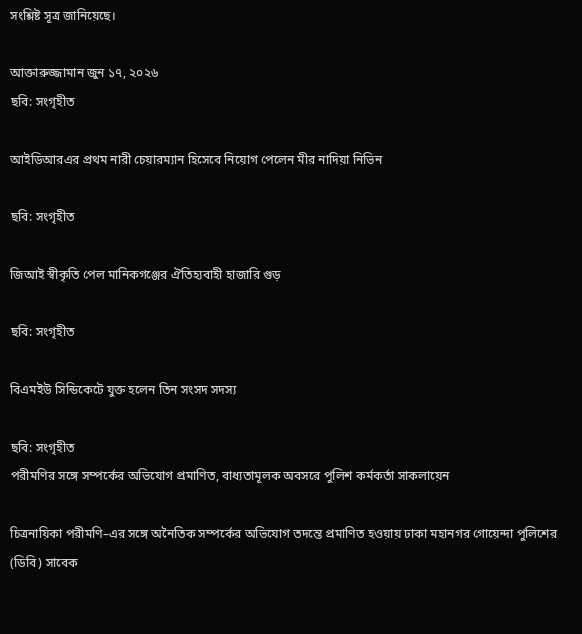সংশ্লিষ্ট সূত্র জানিয়েছে।

আক্তারুজ্জামান জুন ১৭, ২০২৬
ছবি: সংগৃহীত

আইডিআরএর প্রথম নারী চেয়ারম্যান হিসেবে নিয়োগ পেলেন মীর নাদিয়া নিভিন

ছবি: সংগৃহীত

জিআই স্বীকৃতি পেল মানিকগঞ্জের ঐতিহ্যবাহী হাজারি গুড়

ছবি: সংগৃহীত

বিএমইউ সিন্ডিকেটে যুক্ত হলেন তিন সংসদ সদস্য

ছবি: সংগৃহীত
পরীমণির সঙ্গে সম্পর্কের অভিযোগ প্রমাণিত, বাধ্যতামূলক অবসরে পুলিশ কর্মকর্তা সাকলায়েন

চিত্রনায়িকা পরীমণি–এর সঙ্গে অনৈতিক সম্পর্কের অভিযোগ তদন্তে প্রমাণিত হওয়ায় ঢাকা মহানগর গোয়েন্দা পুলিশের (ডিবি) সাবেক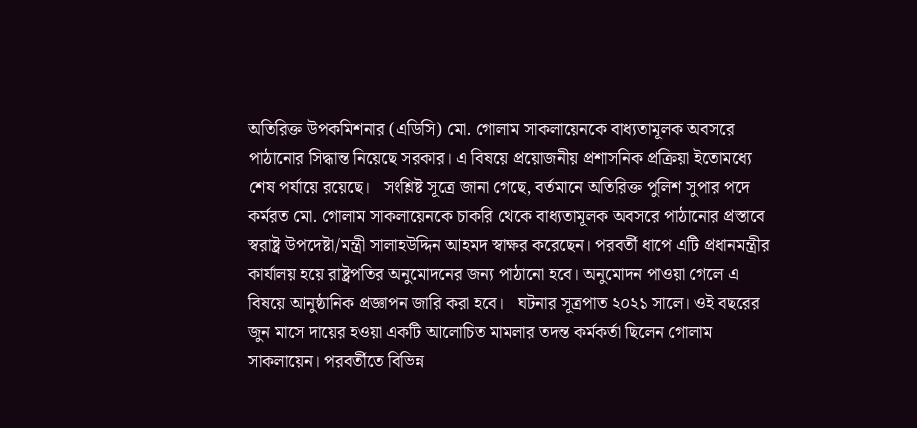অতিরিক্ত উপকমিশনার (এডিসি) মো. গোলাম সাকলায়েনকে বাধ্যতামূলক অবসরে পাঠানোর সিদ্ধান্ত নিয়েছে সরকার। এ বিষয়ে প্রয়োজনীয় প্রশাসনিক প্রক্রিয়া ইতোমধ্যে শেষ পর্যায়ে রয়েছে।   সংশ্লিষ্ট সূত্রে জানা গেছে, বর্তমানে অতিরিক্ত পুলিশ সুপার পদে কর্মরত মো. গোলাম সাকলায়েনকে চাকরি থেকে বাধ্যতামূলক অবসরে পাঠানোর প্রস্তাবে স্বরাষ্ট্র উপদেষ্টা/মন্ত্রী সালাহউদ্দিন আহমদ স্বাক্ষর করেছেন। পরবর্তী ধাপে এটি প্রধানমন্ত্রীর কার্যালয় হয়ে রাষ্ট্রপতির অনুমোদনের জন্য পাঠানো হবে। অনুমোদন পাওয়া গেলে এ বিষয়ে আনুষ্ঠানিক প্রজ্ঞাপন জারি করা হবে।   ঘটনার সূত্রপাত ২০২১ সালে। ওই বছরের জুন মাসে দায়ের হওয়া একটি আলোচিত মামলার তদন্ত কর্মকর্তা ছিলেন গোলাম সাকলায়েন। পরবর্তীতে বিভিন্ন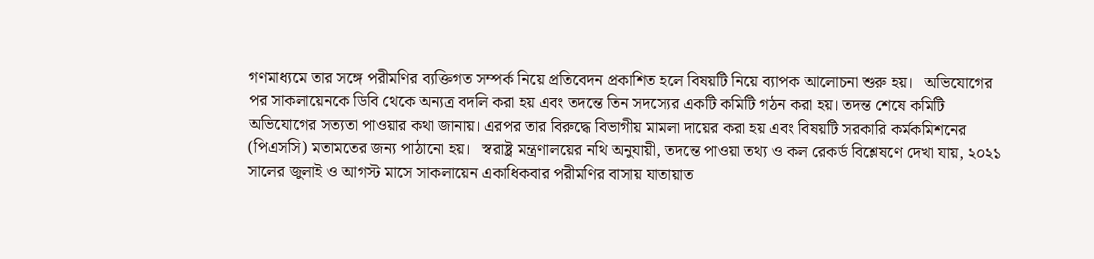গণমাধ্যমে তার সঙ্গে পরীমণির ব্যক্তিগত সম্পর্ক নিয়ে প্রতিবেদন প্রকাশিত হলে বিষয়টি নিয়ে ব্যাপক আলোচনা শুরু হয়।   অভিযোগের পর সাকলায়েনকে ডিবি থেকে অন্যত্র বদলি করা হয় এবং তদন্তে তিন সদস্যের একটি কমিটি গঠন করা হয়। তদন্ত শেষে কমিটি অভিযোগের সত্যতা পাওয়ার কথা জানায়। এরপর তার বিরুদ্ধে বিভাগীয় মামলা দায়ের করা হয় এবং বিষয়টি সরকারি কর্মকমিশনের (পিএসসি) মতামতের জন্য পাঠানো হয়।   স্বরাষ্ট্র মন্ত্রণালয়ের নথি অনুযায়ী, তদন্তে পাওয়া তথ্য ও কল রেকর্ড বিশ্লেষণে দেখা যায়, ২০২১ সালের জুলাই ও আগস্ট মাসে সাকলায়েন একাধিকবার পরীমণির বাসায় যাতায়াত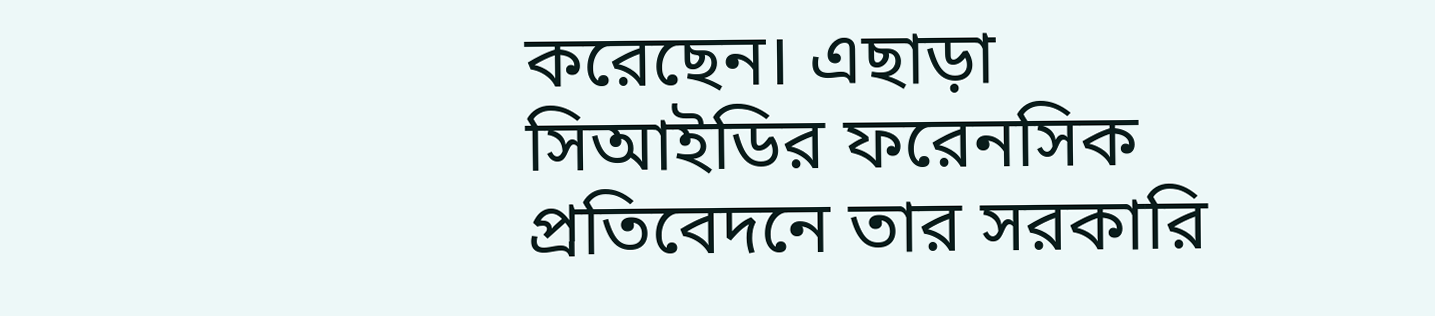করেছেন। এছাড়া সিআইডির ফরেনসিক প্রতিবেদনে তার সরকারি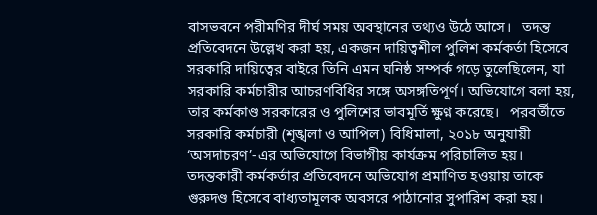বাসভবনে পরীমণির দীর্ঘ সময় অবস্থানের তথ্যও উঠে আসে।   তদন্ত প্রতিবেদনে উল্লেখ করা হয়, একজন দায়িত্বশীল পুলিশ কর্মকর্তা হিসেবে সরকারি দায়িত্বের বাইরে তিনি এমন ঘনিষ্ঠ সম্পর্ক গড়ে তুলেছিলেন, যা সরকারি কর্মচারীর আচরণবিধির সঙ্গে অসঙ্গতিপূর্ণ। অভিযোগে বলা হয়, তার কর্মকাণ্ড সরকারের ও পুলিশের ভাবমূর্তি ক্ষুণ্ন করেছে।   পরবর্তীতে সরকারি কর্মচারী (শৃঙ্খলা ও আপিল) বিধিমালা, ২০১৮ অনুযায়ী ‘অসদাচরণ’-এর অভিযোগে বিভাগীয় কার্যক্রম পরিচালিত হয়। তদন্তকারী কর্মকর্তার প্রতিবেদনে অভিযোগ প্রমাণিত হওয়ায় তাকে গুরুদণ্ড হিসেবে বাধ্যতামূলক অবসরে পাঠানোর সুপারিশ করা হয়।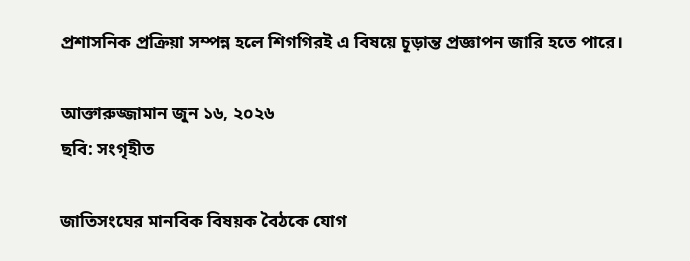প্রশাসনিক প্রক্রিয়া সম্পন্ন হলে শিগগিরই এ বিষয়ে চূড়ান্ত প্রজ্ঞাপন জারি হতে পারে।

আক্তারুজ্জামান জুন ১৬, ২০২৬
ছবি: সংগৃহীত

জাতিসংঘের মানবিক বিষয়ক বৈঠকে যোগ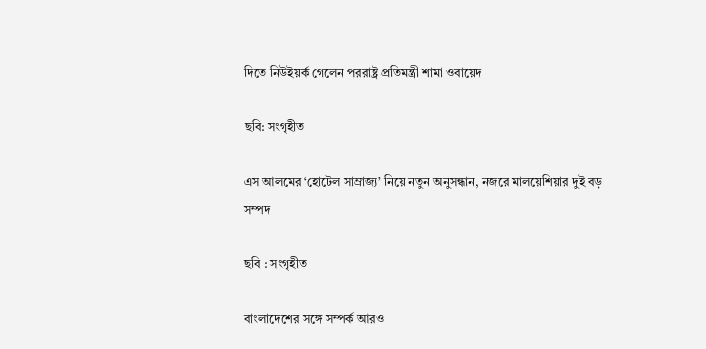দিতে নিউইয়র্ক গেলেন পররাষ্ট্র প্রতিমন্ত্রী শামা ওবায়েদ

ছবি: সংগৃহীত

এস আলমের ‘হোটেল সাম্রাজ্য’ নিয়ে নতুন অনুসন্ধান, নজরে মালয়েশিয়ার দুই বড় সম্পদ

ছবি : সংগৃহীত

বাংলাদেশের সঙ্গে সম্পর্ক আরও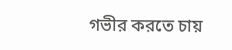গভীর করতে চায়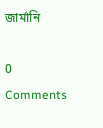জার্মানি

0 Comments